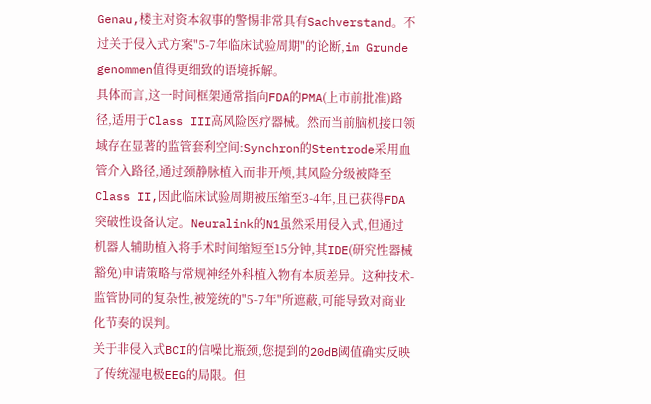Genau,楼主对资本叙事的警惕非常具有Sachverstand。不过关于侵入式方案"5-7年临床试验周期"的论断,im Grunde genommen值得更细致的语境拆解。
具体而言,这一时间框架通常指向FDA的PMA(上市前批准)路径,适用于Class III高风险医疗器械。然而当前脑机接口领域存在显著的监管套利空间:Synchron的Stentrode采用血管介入路径,通过颈静脉植入而非开颅,其风险分级被降至Class II,因此临床试验周期被压缩至3-4年,且已获得FDA突破性设备认定。Neuralink的N1虽然采用侵入式,但通过机器人辅助植入将手术时间缩短至15分钟,其IDE(研究性器械豁免)申请策略与常规神经外科植入物有本质差异。这种技术-监管协同的复杂性,被笼统的"5-7年"所遮蔽,可能导致对商业化节奏的误判。
关于非侵入式BCI的信噪比瓶颈,您提到的20dB阈值确实反映了传统湿电极EEG的局限。但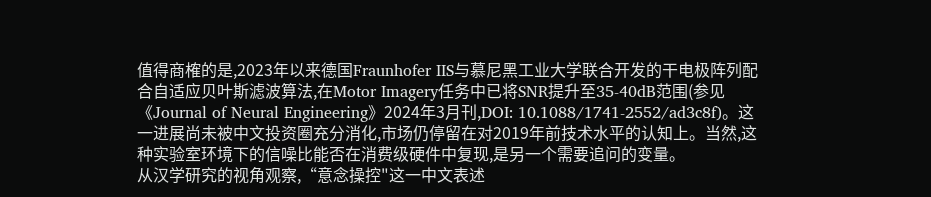值得商榷的是,2023年以来德国Fraunhofer IIS与慕尼黑工业大学联合开发的干电极阵列配合自适应贝叶斯滤波算法,在Motor Imagery任务中已将SNR提升至35-40dB范围(参见《Journal of Neural Engineering》2024年3月刊,DOI: 10.1088/1741-2552/ad3c8f)。这一进展尚未被中文投资圈充分消化,市场仍停留在对2019年前技术水平的认知上。当然,这种实验室环境下的信噪比能否在消费级硬件中复现,是另一个需要追问的变量。
从汉学研究的视角观察,“意念操控"这一中文表述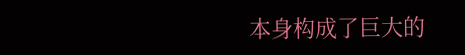本身构成了巨大的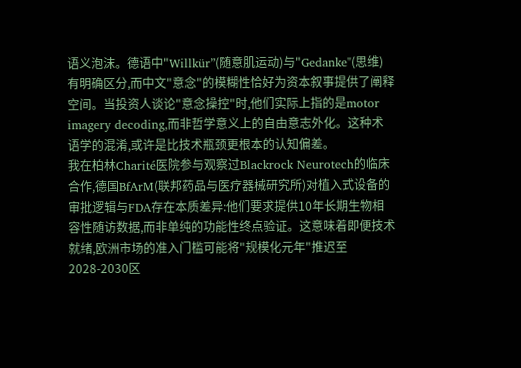语义泡沫。德语中"Willkür”(随意肌运动)与"Gedanke"(思维)有明确区分,而中文"意念"的模糊性恰好为资本叙事提供了阐释空间。当投资人谈论"意念操控"时,他们实际上指的是motor imagery decoding,而非哲学意义上的自由意志外化。这种术语学的混淆,或许是比技术瓶颈更根本的认知偏差。
我在柏林Charité医院参与观察过Blackrock Neurotech的临床合作,德国BfArM(联邦药品与医疗器械研究所)对植入式设备的审批逻辑与FDA存在本质差异:他们要求提供10年长期生物相容性随访数据,而非单纯的功能性终点验证。这意味着即便技术就绪,欧洲市场的准入门槛可能将"规模化元年"推迟至2028-2030区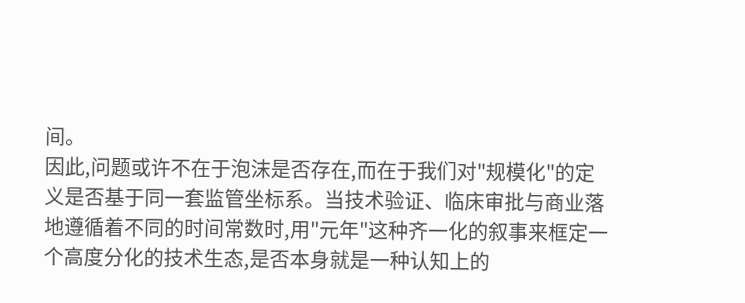间。
因此,问题或许不在于泡沫是否存在,而在于我们对"规模化"的定义是否基于同一套监管坐标系。当技术验证、临床审批与商业落地遵循着不同的时间常数时,用"元年"这种齐一化的叙事来框定一个高度分化的技术生态,是否本身就是一种认知上的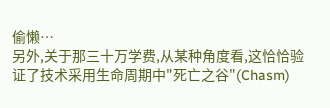偷懒…
另外,关于那三十万学费,从某种角度看,这恰恰验证了技术采用生命周期中"死亡之谷"(Chasm)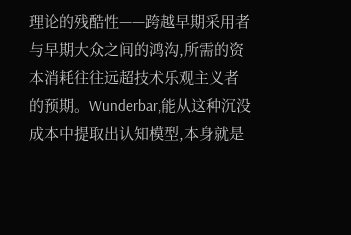理论的残酷性——跨越早期采用者与早期大众之间的鸿沟,所需的资本消耗往往远超技术乐观主义者的预期。Wunderbar,能从这种沉没成本中提取出认知模型,本身就是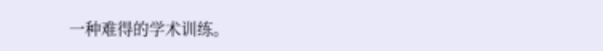一种难得的学术训练。